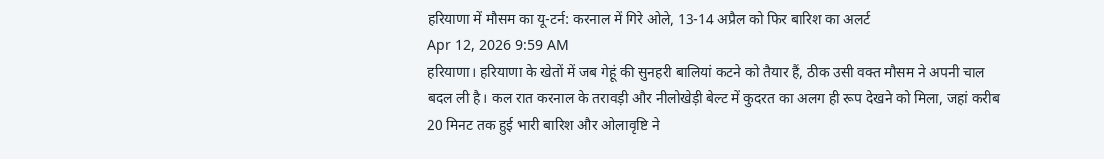हरियाणा में मौसम का यू-टर्न: करनाल में गिरे ओले, 13-14 अप्रैल को फिर बारिश का अलर्ट
Apr 12, 2026 9:59 AM
हरियाणा। हरियाणा के खेतों में जब गेहूं की सुनहरी बालियां कटने को तैयार हैं, ठीक उसी वक्त मौसम ने अपनी चाल बदल ली है। कल रात करनाल के तरावड़ी और नीलोखेड़ी बेल्ट में कुदरत का अलग ही रूप देखने को मिला, जहां करीब 20 मिनट तक हुई भारी बारिश और ओलावृष्टि ने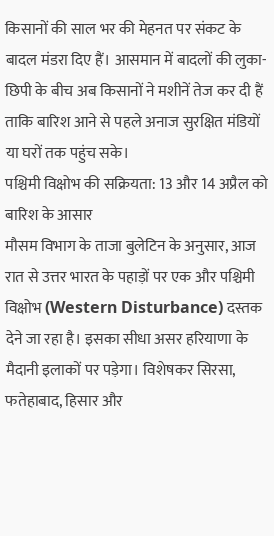किसानों की साल भर की मेहनत पर संकट के बादल मंडरा दिए हैं। आसमान में बादलों की लुका-छिपी के बीच अब किसानों ने मशीनें तेज कर दी हैं ताकि बारिश आने से पहले अनाज सुरक्षित मंडियों या घरों तक पहुंच सके।
पश्चिमी विक्षोभ की सक्रियता: 13 और 14 अप्रैल को बारिश के आसार
मौसम विभाग के ताजा बुलेटिन के अनुसार, आज रात से उत्तर भारत के पहाड़ों पर एक और पश्चिमी विक्षोभ (Western Disturbance) दस्तक देने जा रहा है। इसका सीधा असर हरियाणा के मैदानी इलाकों पर पड़ेगा। विशेषकर सिरसा, फतेहाबाद, हिसार और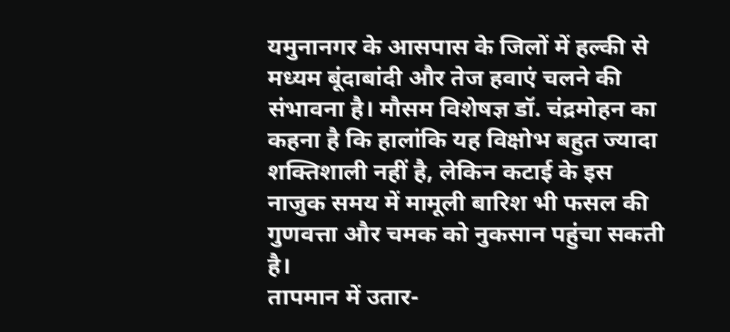यमुनानगर के आसपास के जिलों में हल्की से मध्यम बूंदाबांदी और तेज हवाएं चलने की संभावना है। मौसम विशेषज्ञ डॉ. चंद्रमोहन का कहना है कि हालांकि यह विक्षोभ बहुत ज्यादा शक्तिशाली नहीं है, लेकिन कटाई के इस नाजुक समय में मामूली बारिश भी फसल की गुणवत्ता और चमक को नुकसान पहुंचा सकती है।
तापमान में उतार-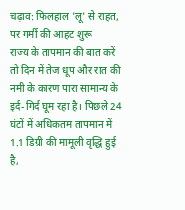चढ़ाव: फिलहाल 'लू' से राहत, पर गर्मी की आहट शुरू
राज्य के तापमान की बात करें तो दिन में तेज धूप और रात की नमी के कारण पारा सामान्य के इर्द-गिर्द घूम रहा है। पिछले 24 घंटों में अधिकतम तापमान में 1.1 डिग्री की मामूली वृद्धि हुई है,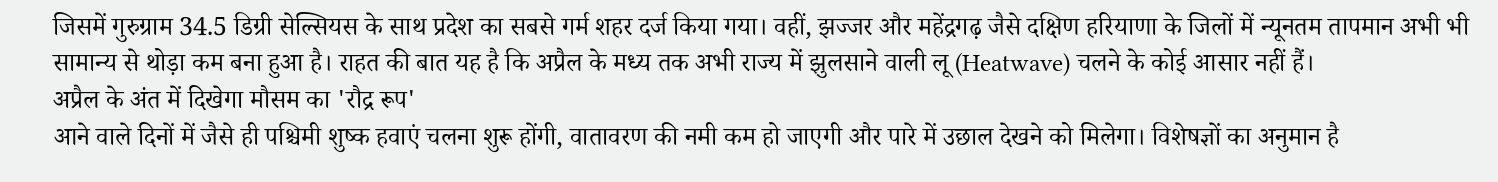जिसमें गुरुग्राम 34.5 डिग्री सेल्सियस के साथ प्रदेश का सबसे गर्म शहर दर्ज किया गया। वहीं, झज्जर और महेंद्रगढ़ जैसे दक्षिण हरियाणा के जिलों में न्यूनतम तापमान अभी भी सामान्य से थोड़ा कम बना हुआ है। राहत की बात यह है कि अप्रैल के मध्य तक अभी राज्य में झुलसाने वाली लू (Heatwave) चलने के कोई आसार नहीं हैं।
अप्रैल के अंत में दिखेगा मौसम का 'रौद्र रूप'
आने वाले दिनों में जैसे ही पश्चिमी शुष्क हवाएं चलना शुरू होंगी, वातावरण की नमी कम हो जाएगी और पारे में उछाल देखने को मिलेगा। विशेषज्ञों का अनुमान है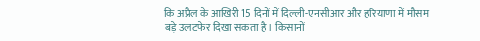कि अप्रैल के आखिरी 15 दिनों में दिल्ली-एनसीआर और हरियाणा में मौसम बड़े उलटफेर दिखा सकता है। किसानों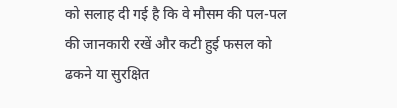को सलाह दी गई है कि वे मौसम की पल-पल की जानकारी रखें और कटी हुई फसल को ढकने या सुरक्षित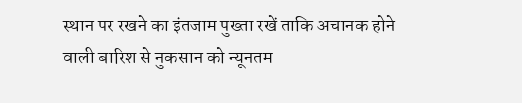स्थान पर रखने का इंतजाम पुख्ता रखें ताकि अचानक होने वाली बारिश से नुकसान को न्यूनतम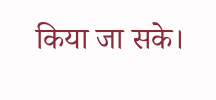किया जा सके।